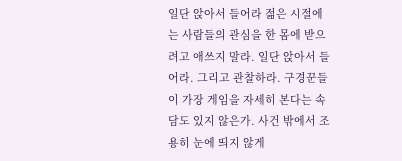일단 앉아서 들어라 젊은 시절에는 사람들의 관심을 한 몸에 받으려고 애쓰지 말라. 일단 앉아서 들어라. 그리고 관찰하라. 구경꾼들이 가장 게임을 자세히 본다는 속담도 있지 않은가. 사건 밖에서 조용히 눈에 띄지 않게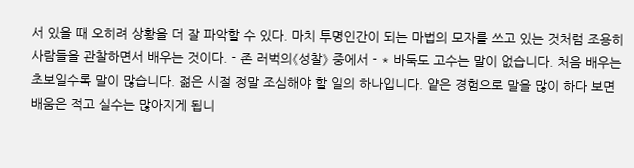서 있을 때 오히려 상황을 더 잘 파악할 수 있다. 마치 투명인간이 되는 마법의 모자를 쓰고 있는 것처럼 조용히 사람들을 관찰하면서 배우는 것이다. - 존 러벅의《성찰》 중에서 - * 바둑도 고수는 말이 없습니다. 처음 배우는 초보일수록 말이 많습니다. 젊은 시절 정말 조심해야 할 일의 하나입니다. 얕은 경험으로 말을 많이 하다 보면 배움은 적고 실수는 많아지게 됩니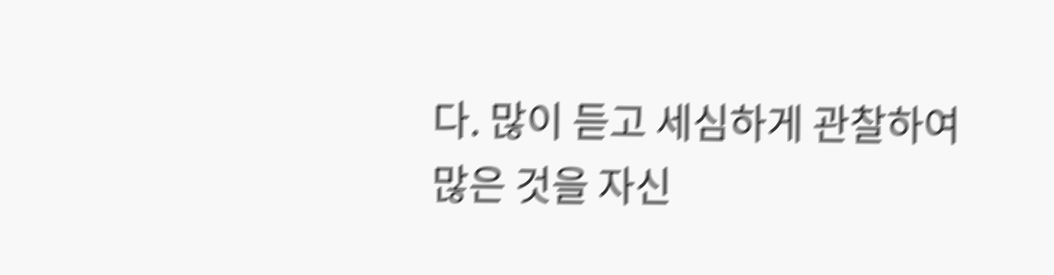다. 많이 듣고 세심하게 관찰하여 많은 것을 자신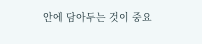안에 담아두는 것이 중요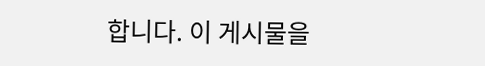합니다. 이 게시물을